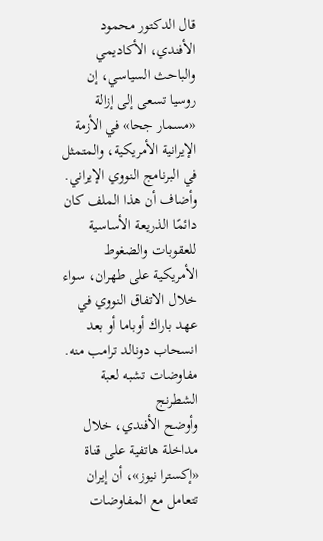قال الدكتور محمود الأفندي، الأكاديمي والباحث السياسي، إن روسيا تسعى إلى إزالة «مسمار جحا» في الأزمة الإيرانية الأمريكية، والمتمثل في البرنامج النووي الإيراني. وأضاف أن هذا الملف كان دائمًا الذريعة الأساسية للعقوبات والضغوط الأمريكية على طهران، سواء خلال الاتفاق النووي في عهد باراك أوباما أو بعد انسحاب دونالد ترامب منه.
مفاوضات تشبه لعبة الشطرنج
وأوضح الأفندي، خلال مداخلة هاتفية على قناة «إكسترا نيوز»، أن إيران تتعامل مع المفاوضات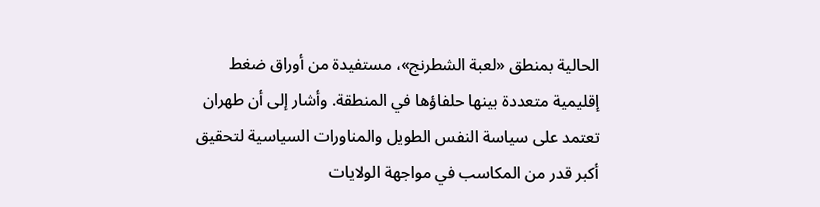الحالية بمنطق «لعبة الشطرنج»، مستفيدة من أوراق ضغط إقليمية متعددة بينها حلفاؤها في المنطقة. وأشار إلى أن طهران تعتمد على سياسة النفس الطويل والمناورات السياسية لتحقيق أكبر قدر من المكاسب في مواجهة الولايات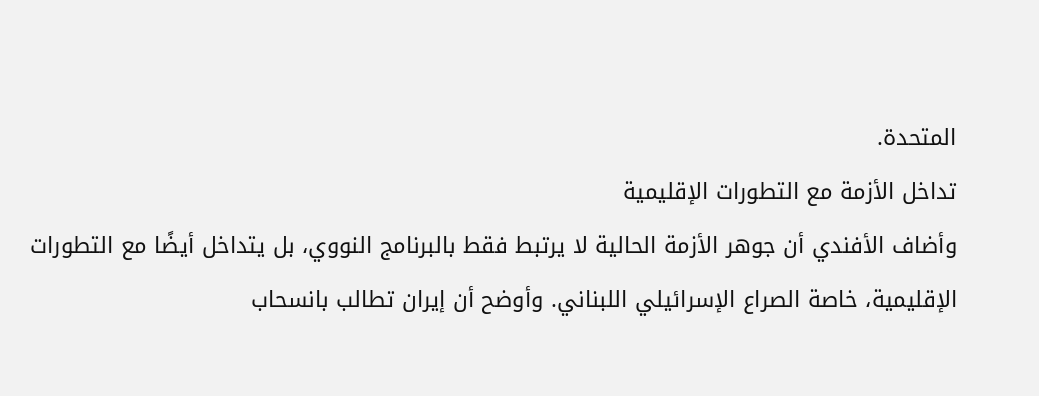المتحدة.
تداخل الأزمة مع التطورات الإقليمية
وأضاف الأفندي أن جوهر الأزمة الحالية لا يرتبط فقط بالبرنامج النووي، بل يتداخل أيضًا مع التطورات الإقليمية، خاصة الصراع الإسرائيلي اللبناني. وأوضح أن إيران تطالب بانسحاب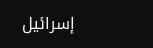إسرائيل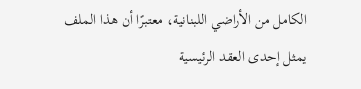الكامل من الأراضي اللبنانية، معتبرًا أن هذا الملف يمثل إحدى العقد الرئيسية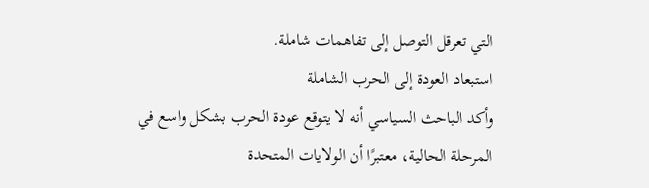التي تعرقل التوصل إلى تفاهمات شاملة.
استبعاد العودة إلى الحرب الشاملة
وأكد الباحث السياسي أنه لا يتوقع عودة الحرب بشكل واسع في المرحلة الحالية، معتبرًا أن الولايات المتحدة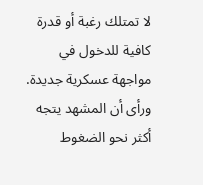لا تمتلك رغبة أو قدرة كافية للدخول في مواجهة عسكرية جديدة. ورأى أن المشهد يتجه أكثر نحو الضغوط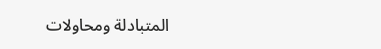المتبادلة ومحاولات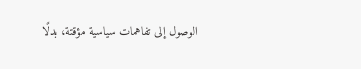الوصول إلى تفاهمات سياسية مؤقتة، بدلًا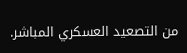من التصعيد العسكري المباشر.